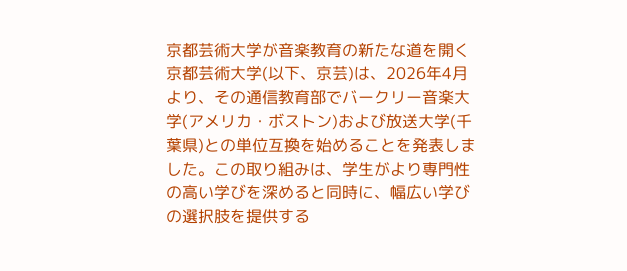京都芸術大学が音楽教育の新たな道を開く
京都芸術大学(以下、京芸)は、2026年4月より、その通信教育部でバークリー音楽大学(アメリカ・ボストン)および放送大学(千葉県)との単位互換を始めることを発表しました。この取り組みは、学生がより専門性の高い学びを深めると同時に、幅広い学びの選択肢を提供する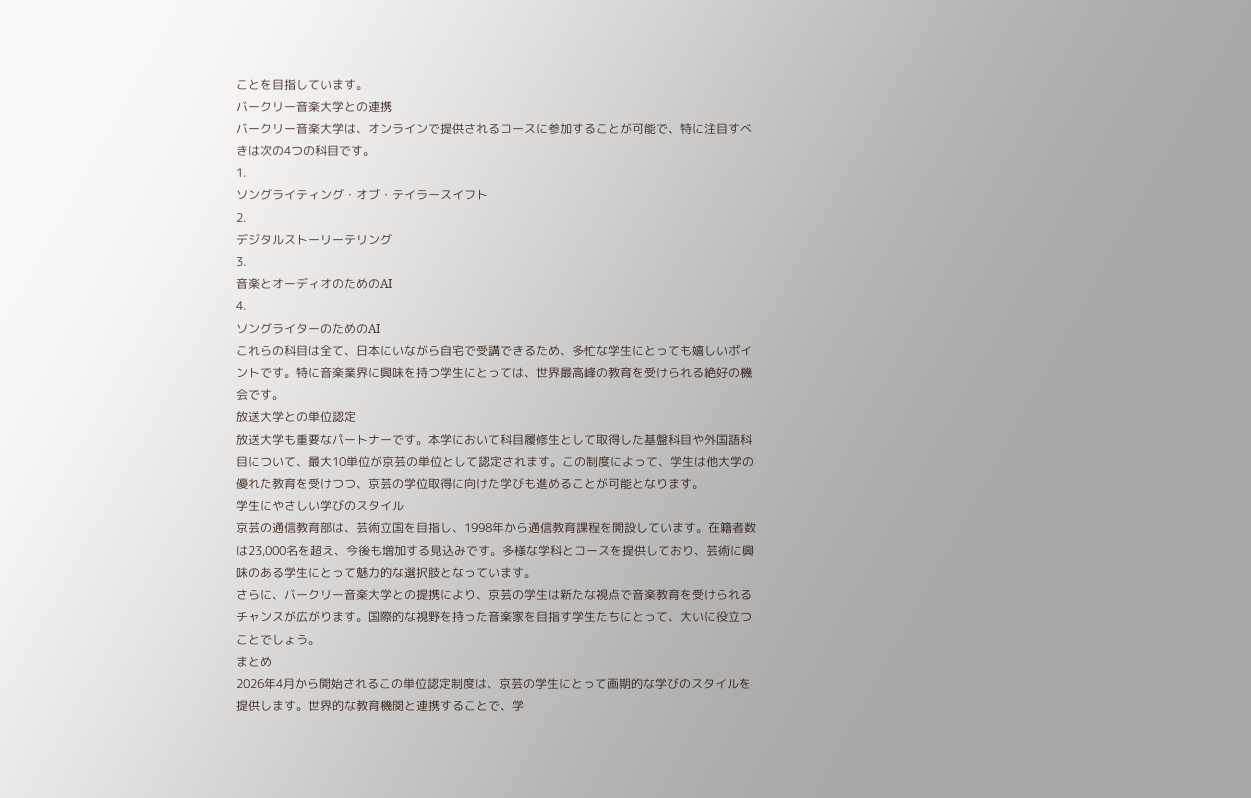ことを目指しています。
バークリー音楽大学との連携
バークリー音楽大学は、オンラインで提供されるコースに参加することが可能で、特に注目すべきは次の4つの科目です。
1.
ソングライティング・オブ・テイラースイフト
2.
デジタルストーリーテリング
3.
音楽とオーディオのためのAI
4.
ソングライターのためのAI
これらの科目は全て、日本にいながら自宅で受講できるため、多忙な学生にとっても嬉しいポイントです。特に音楽業界に興味を持つ学生にとっては、世界最高峰の教育を受けられる絶好の機会です。
放送大学との単位認定
放送大学も重要なパートナーです。本学において科目履修生として取得した基盤科目や外国語科目について、最大10単位が京芸の単位として認定されます。この制度によって、学生は他大学の優れた教育を受けつつ、京芸の学位取得に向けた学びも進めることが可能となります。
学生にやさしい学びのスタイル
京芸の通信教育部は、芸術立国を目指し、1998年から通信教育課程を開設しています。在籍者数は23,000名を超え、今後も増加する見込みです。多様な学科とコースを提供しており、芸術に興味のある学生にとって魅力的な選択肢となっています。
さらに、バークリー音楽大学との提携により、京芸の学生は新たな視点で音楽教育を受けられるチャンスが広がります。国際的な視野を持った音楽家を目指す学生たちにとって、大いに役立つことでしょう。
まとめ
2026年4月から開始されるこの単位認定制度は、京芸の学生にとって画期的な学びのスタイルを提供します。世界的な教育機関と連携することで、学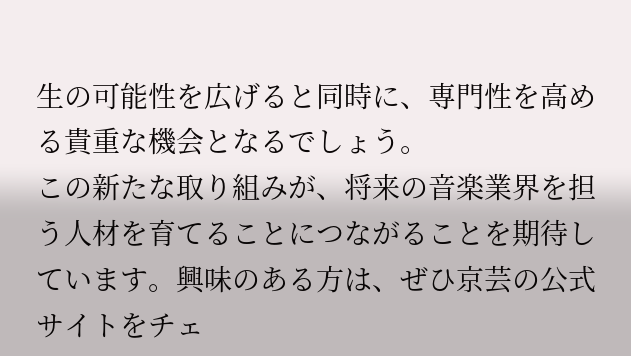生の可能性を広げると同時に、専門性を高める貴重な機会となるでしょう。
この新たな取り組みが、将来の音楽業界を担う人材を育てることにつながることを期待しています。興味のある方は、ぜひ京芸の公式サイトをチェ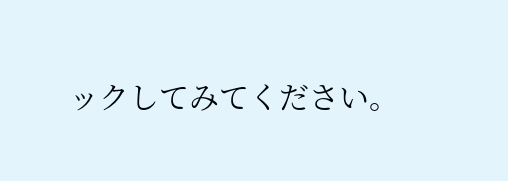ックしてみてください。